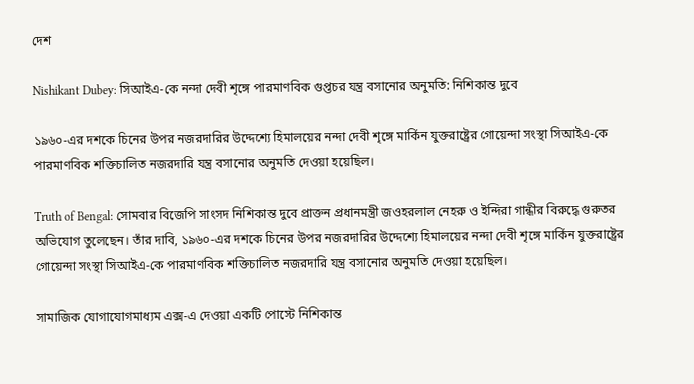দেশ

Nishikant Dubey: সিআইএ-কে নন্দা দেবী শৃঙ্গে পারমাণবিক গুপ্তচর যন্ত্র বসানোর অনুমতি: নিশিকান্ত দুবে

১৯৬০-এর দশকে চিনের উপর নজরদারির উদ্দেশ্যে হিমালয়ের নন্দা দেবী শৃঙ্গে মার্কিন যুক্তরাষ্ট্রের গোয়েন্দা সংস্থা সিআইএ-কে পারমাণবিক শক্তিচালিত নজরদারি যন্ত্র বসানোর অনুমতি দেওয়া হয়েছিল।

Truth of Bengal: সোমবার বিজেপি সাংসদ নিশিকান্ত দুবে প্রাক্তন প্রধানমন্ত্রী জওহরলাল নেহরু ও ইন্দিরা গান্ধীর বিরুদ্ধে গুরুতর অভিযোগ তুলেছেন। তাঁর দাবি, ১৯৬০-এর দশকে চিনের উপর নজরদারির উদ্দেশ্যে হিমালয়ের নন্দা দেবী শৃঙ্গে মার্কিন যুক্তরাষ্ট্রের গোয়েন্দা সংস্থা সিআইএ-কে পারমাণবিক শক্তিচালিত নজরদারি যন্ত্র বসানোর অনুমতি দেওয়া হয়েছিল।

সামাজিক যোগাযোগমাধ্যম এক্স-এ দেওয়া একটি পোস্টে নিশিকান্ত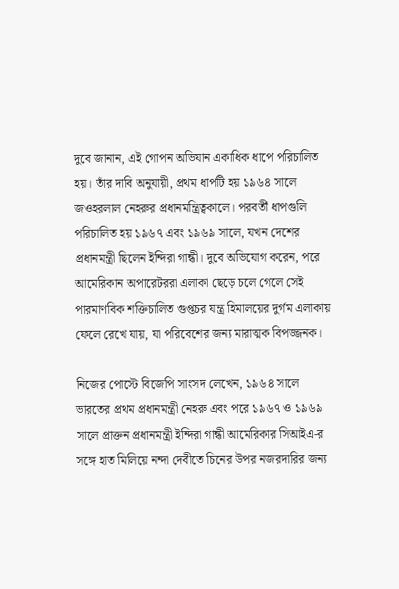দুবে জানান, এই গোপন অভিযান একাধিক ধাপে পরিচালিত হয়। তাঁর দাবি অনুযায়ী, প্রথম ধাপটি হয় ১৯৬৪ সালে জওহরলাল নেহরুর প্রধানমন্ত্রিত্বকালে। পরবর্তী ধাপগুলি পরিচালিত হয় ১৯৬৭ এবং ১৯৬৯ সালে, যখন দেশের প্রধানমন্ত্রী ছিলেন ইন্দিরা গান্ধী। দুবে অভিযোগ করেন, পরে আমেরিকান অপারেটররা এলাকা ছেড়ে চলে গেলে সেই পারমাণবিক শক্তিচালিত গুপ্তচর যন্ত্র হিমালয়ের দুর্গম এলাকায় ফেলে রেখে যায়, যা পরিবেশের জন্য মারাত্মক বিপজ্জনক।

নিজের পোস্টে বিজেপি সাংসদ লেখেন, ১৯৬৪ সালে ভারতের প্রথম প্রধানমন্ত্রী নেহরু এবং পরে ১৯৬৭ ও ১৯৬৯ সালে প্রাক্তন প্রধানমন্ত্রী ইন্দিরা গান্ধী আমেরিকার সিআইএ-র সঙ্গে হাত মিলিয়ে নন্দা দেবীতে চিনের উপর নজরদারির জন্য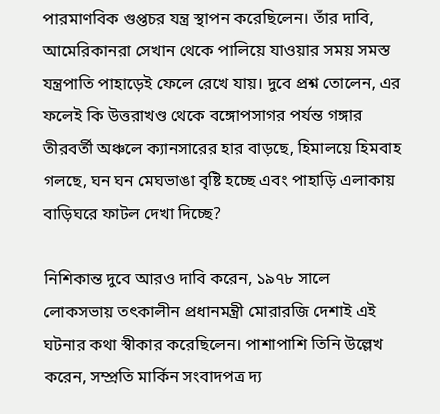পারমাণবিক গুপ্তচর যন্ত্র স্থাপন করেছিলেন। তাঁর দাবি, আমেরিকানরা সেখান থেকে পালিয়ে যাওয়ার সময় সমস্ত যন্ত্রপাতি পাহাড়েই ফেলে রেখে যায়। দুবে প্রশ্ন তোলেন, এর ফলেই কি উত্তরাখণ্ড থেকে বঙ্গোপসাগর পর্যন্ত গঙ্গার তীরবর্তী অঞ্চলে ক্যানসারের হার বাড়ছে, হিমালয়ে হিমবাহ গলছে, ঘন ঘন মেঘভাঙা বৃষ্টি হচ্ছে এবং পাহাড়ি এলাকায় বাড়িঘরে ফাটল দেখা দিচ্ছে?

নিশিকান্ত দুবে আরও দাবি করেন, ১৯৭৮ সালে লোকসভায় তৎকালীন প্রধানমন্ত্রী মোরারজি দেশাই এই ঘটনার কথা স্বীকার করেছিলেন। পাশাপাশি তিনি উল্লেখ করেন, সম্প্রতি মার্কিন সংবাদপত্র দ্য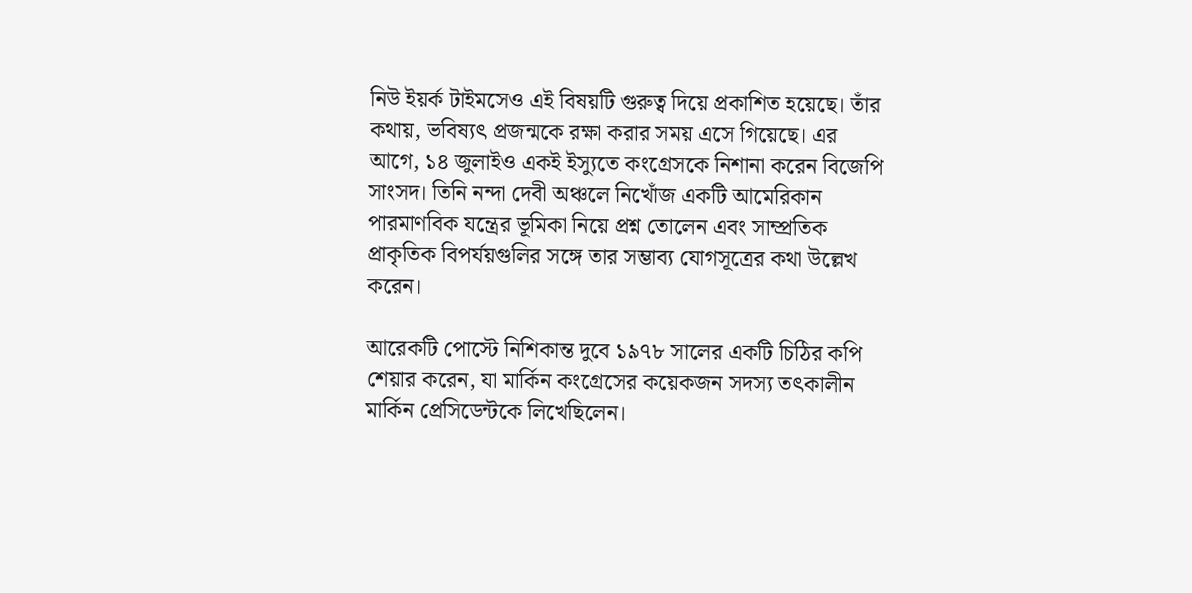নিউ ইয়র্ক টাইমসেও এই বিষয়টি গুরুত্ব দিয়ে প্রকাশিত হয়েছে। তাঁর কথায়, ভবিষ্যৎ প্রজন্মকে রক্ষা করার সময় এসে গিয়েছে। এর আগে, ১৪ জুলাইও একই ইস্যুতে কংগ্রেসকে নিশানা করেন বিজেপি সাংসদ। তিনি নন্দা দেবী অঞ্চলে নিখোঁজ একটি আমেরিকান পারমাণবিক যন্ত্রের ভূমিকা নিয়ে প্রশ্ন তোলেন এবং সাম্প্রতিক প্রাকৃতিক বিপর্যয়গুলির সঙ্গে তার সম্ভাব্য যোগসূত্রের কথা উল্লেখ করেন।

আরেকটি পোস্টে নিশিকান্ত দুবে ১৯৭৮ সালের একটি চিঠির কপি শেয়ার করেন, যা মার্কিন কংগ্রেসের কয়েকজন সদস্য তৎকালীন মার্কিন প্রেসিডেন্টকে লিখেছিলেন।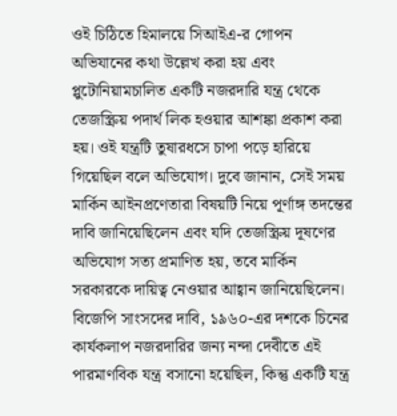ওই চিঠিতে হিমালয়ে সিআইএ-র গোপন অভিযানের কথা উল্লেখ করা হয় এবং প্লুটোনিয়ামচালিত একটি নজরদারি যন্ত্র থেকে তেজস্ক্রিয় পদার্থ লিক হওয়ার আশঙ্কা প্রকাশ করা হয়। ওই যন্ত্রটি তুষারধসে চাপা পড়ে হারিয়ে গিয়েছিল বলে অভিযোগ। দুবে জানান, সেই সময় মার্কিন আইনপ্রণেতারা বিষয়টি নিয়ে পূর্ণাঙ্গ তদন্তের দাবি জানিয়েছিলেন এবং যদি তেজস্ক্রিয় দূষণের অভিযোগ সত্য প্রমাণিত হয়, তবে মার্কিন সরকারকে দায়িত্ব নেওয়ার আহ্বান জানিয়েছিলেন। বিজেপি সাংসদের দাবি, ১৯৬০-এর দশকে চিনের কার্যকলাপ নজরদারির জন্য নন্দা দেবীতে এই পারমাণবিক যন্ত্র বসানো হয়েছিল, কিন্তু একটি যন্ত্র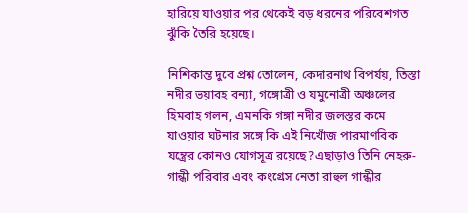হারিয়ে যাওয়ার পর থেকেই বড় ধরনের পরিবেশগত ঝুঁকি তৈরি হয়েছে।

নিশিকান্ত দুবে প্রশ্ন তোলেন, কেদারনাথ বিপর্যয়, তিস্তা নদীর ভয়াবহ বন্যা, গঙ্গোত্রী ও যমুনোত্রী অঞ্চলের হিমবাহ গলন, এমনকি গঙ্গা নদীর জলস্তর কমে যাওয়ার ঘটনার সঙ্গে কি এই নিখোঁজ পারমাণবিক যন্ত্রের কোনও যোগসূত্র রয়েছে?এছাড়াও তিনি নেহরু-গান্ধী পরিবার এবং কংগ্রেস নেতা রাহুল গান্ধীর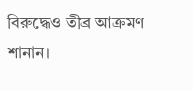বিরুদ্ধেও তীব্র আক্রমণ শানান।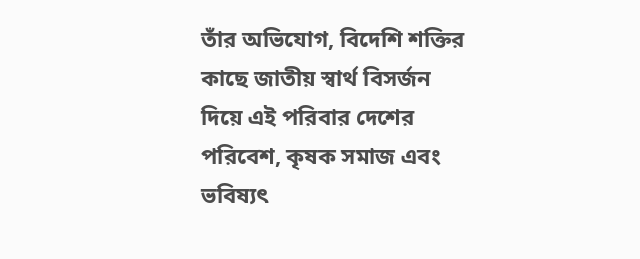তাঁর অভিযোগ, বিদেশি শক্তির কাছে জাতীয় স্বার্থ বিসর্জন দিয়ে এই পরিবার দেশের পরিবেশ, কৃষক সমাজ এবং ভবিষ্যৎ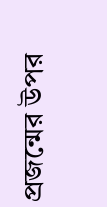প্রজন্মের উপর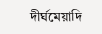দীর্ঘমেয়াদি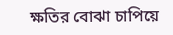ক্ষতির বোঝা চাপিয়ে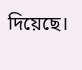দিয়েছে।